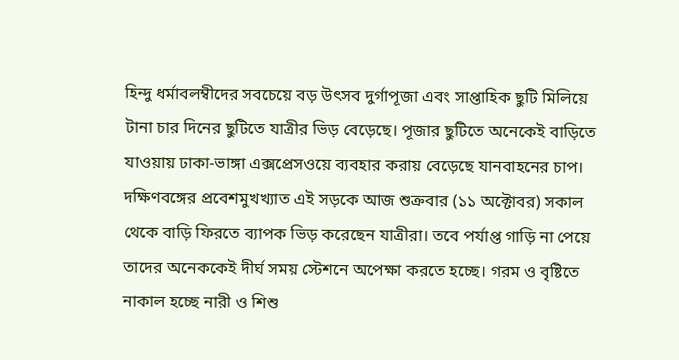হিন্দু ধর্মাবলম্বীদের সবচেয়ে বড় উৎসব দুর্গাপূজা এবং সাপ্তাহিক ছুটি মিলিয়ে টানা চার দিনের ছুটিতে যাত্রীর ভিড় বেড়েছে। পূজার ছুটিতে অনেকেই বাড়িতে যাওয়ায় ঢাকা-ভাঙ্গা এক্সপ্রেসওয়ে ব্যবহার করায় বেড়েছে যানবাহনের চাপ।
দক্ষিণবঙ্গের প্রবেশমুখখ্যাত এই সড়কে আজ শুক্রবার (১১ অক্টোবর) সকাল থেকে বাড়ি ফিরতে ব্যাপক ভিড় করেছেন যাত্রীরা। তবে পর্যাপ্ত গাড়ি না পেয়ে তাদের অনেককেই দীর্ঘ সময় স্টেশনে অপেক্ষা করতে হচ্ছে। গরম ও বৃষ্টিতে নাকাল হচ্ছে নারী ও শিশু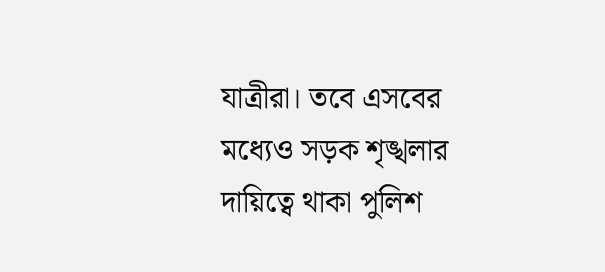যাত্রীরা। তবে এসবের মধ্যেও সড়ক শৃঙ্খলার দায়িত্বে থাকা পুলিশ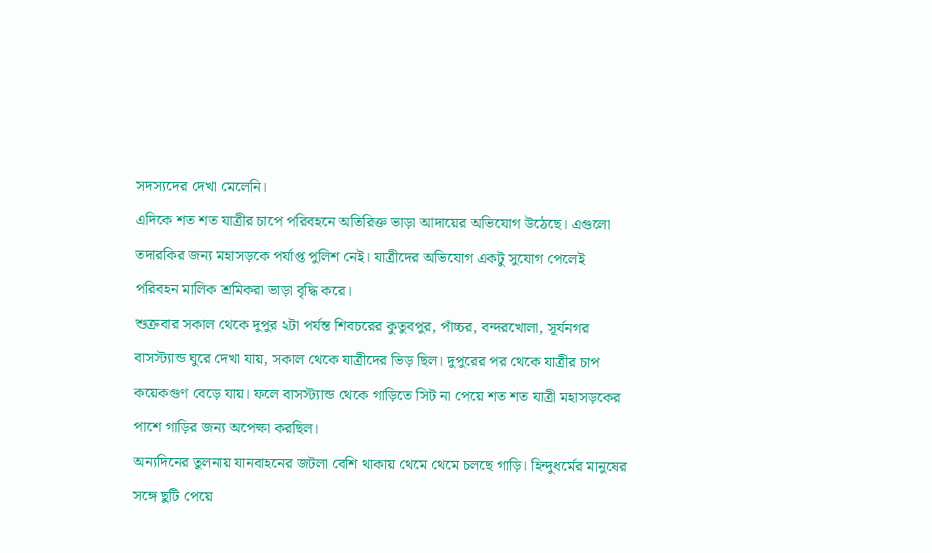সদস্যদের দেখা মেলেনি।
এদিকে শত শত যাত্রীর চাপে পরিবহনে অতিরিক্ত ভাড়া আদায়ের অভিযোগ উঠেছে। এগুলো তদারকির জন্য মহাসড়কে পর্যাপ্ত পুলিশ নেই। যাত্রীদের অভিযোগ একটু সুযোগ পেলেই পরিবহন মালিক শ্রমিকরা ভাড়া বৃদ্ধি করে।
শুক্রবার সকাল থেকে দুপুর ২টা পর্যন্ত শিবচরের কুতুবপুর, পাঁচ্চর, বন্দরখোলা, সূর্যনগর বাসস্ট্যান্ড ঘুরে দেখা যায়, সকাল থেকে যাত্রীদের ভিড় ছিল। দুপুরের পর থেকে যাত্রীর চাপ কয়েকগুণ বেড়ে যায়। ফলে বাসস্ট্যান্ড থেকে গাড়িতে সিট না পেয়ে শত শত যাত্রী মহাসড়কের পাশে গাড়ির জন্য অপেক্ষা করছিল।
অন্যদিনের তুলনায় যানবাহনের জটলা বেশি থাকায় থেমে থেমে চলছে গাড়ি। হিন্দুধর্মের মানুষের সঙ্গে ছুটি পেয়ে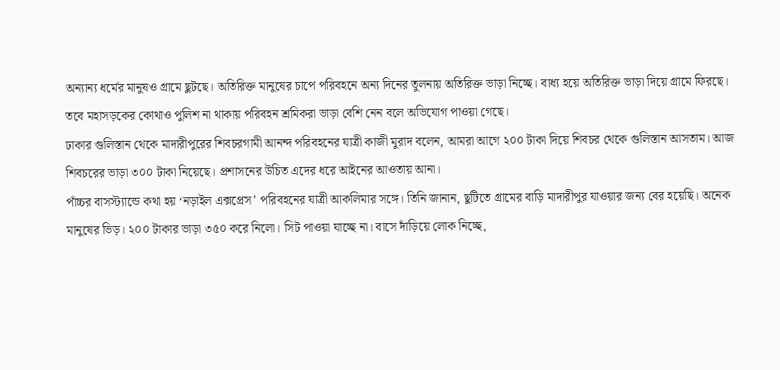অন্যান্য ধর্মের মানুষও গ্রামে ছুটছে। অতিরিক্ত মানুষের চাপে পরিবহনে অন্য দিনের তুলনায় অতিরিক্ত ভাড়া নিচ্ছে। বাধ্য হয়ে অতিরিক্ত ভাড়া দিয়ে গ্রামে ফিরছে। তবে মহাসড়কের কোথাও পুলিশ না থাকায় পরিবহন শ্রমিকরা ভাড়া বেশি নেন বলে অভিযোগ পাওয়া গেছে।
ঢাকার গুলিস্তান থেকে মাদারীপুরের শিবচরগামী আনন্দ পরিবহনের যাত্রী কাজী মুরাদ বলেন, আমরা আগে ২০০ টাকা দিয়ে শিবচর থেকে গুলিস্তান আসতাম। আজ শিবচরের ভাড়া ৩০০ টাকা নিয়েছে। প্রশাসনের উচিত এদের ধরে আইনের আওতায় আনা।
পাঁচ্চর বাসস্ট্যান্ডে কথা হয় ‘নড়াইল এক্সপ্রেস’ পরিবহনের যাত্রী আকলিমার সঙ্গে। তিনি জানান, ছুটিতে গ্রামের বাড়ি মাদারীপুর যাওয়ার জন্য বের হয়েছি। অনেক মানুষের ভিড়। ২০০ টাকার ভাড়া ৩৫০ করে নিলো। সিট পাওয়া যাচ্ছে না। বাসে দাঁড়িয়ে লোক নিচ্ছে,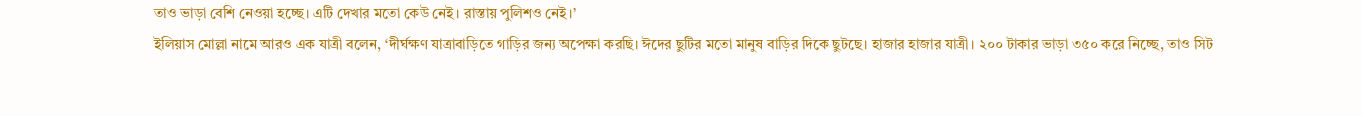তাও ভাড়া বেশি নেওয়া হচ্ছে। এটি দেখার মতো কেউ নেই। রাস্তায় পুলিশও নেই।’
ইলিয়াস মোল্লা নামে আরও এক যাত্রী বলেন, ‘দীর্ঘক্ষণ যাত্রাবাড়িতে গাড়ির জন্য অপেক্ষা করছি। ঈদের ছুটির মতো মানুষ বাড়ির দিকে ছুটছে। হাজার হাজার যাত্রী। ২০০ টাকার ভাড়া ৩৫০ করে নিচ্ছে, তাও সিট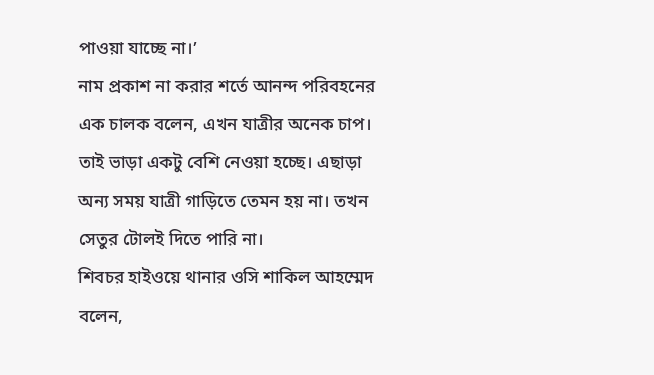পাওয়া যাচ্ছে না।’
নাম প্রকাশ না করার শর্তে আনন্দ পরিবহনের এক চালক বলেন, এখন যাত্রীর অনেক চাপ। তাই ভাড়া একটু বেশি নেওয়া হচ্ছে। এছাড়া অন্য সময় যাত্রী গাড়িতে তেমন হয় না। তখন সেতুর টোলই দিতে পারি না।
শিবচর হাইওয়ে থানার ওসি শাকিল আহম্মেদ বলেন,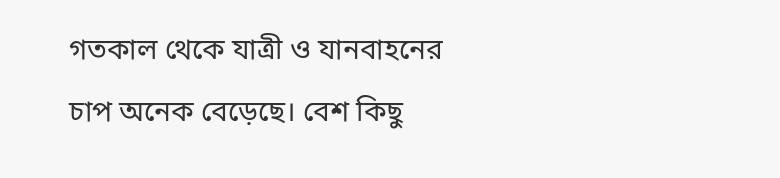গতকাল থেকে যাত্রী ও যানবাহনের চাপ অনেক বেড়েছে। বেশ কিছু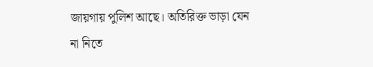জায়গায় পুলিশ আছে। অতিরিক্ত ভাড়া যেন না নিতে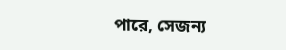পারে, সেজন্য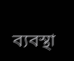ব্যবস্থা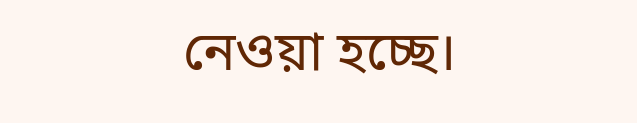নেওয়া হচ্ছে।